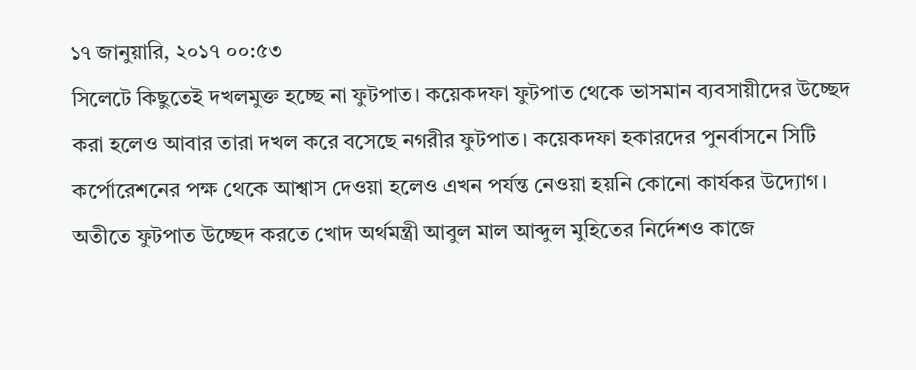১৭ জানুয়ারি, ২০১৭ ০০:৫৩
সিলেটে কিছুতেই দখলমুক্ত হচ্ছে না ফুটপাত। কয়েকদফা ফুটপাত থেকে ভাসমান ব্যবসায়ীদের উচ্ছেদ করা হলেও আবার তারা দখল করে বসেছে নগরীর ফুটপাত। কয়েকদফা হকারদের পুনর্বাসনে সিটি কর্পোরেশনের পক্ষ থেকে আশ্বাস দেওয়া হলেও এখন পর্যন্ত নেওয়া হয়নি কোনো কার্যকর উদ্যোগ।
অতীতে ফুটপাত উচ্ছেদ করতে খোদ অর্থমন্ত্রী আবুল মাল আব্দুল মুহিতের নির্দেশও কাজে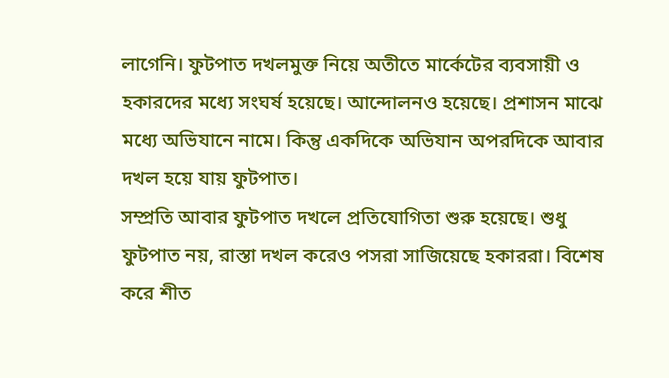লাগেনি। ফুটপাত দখলমুক্ত নিয়ে অতীতে মার্কেটের ব্যবসায়ী ও হকারদের মধ্যে সংঘর্ষ হয়েছে। আন্দোলনও হয়েছে। প্রশাসন মাঝে মধ্যে অভিযানে নামে। কিন্তু একদিকে অভিযান অপরদিকে আবার দখল হয়ে যায় ফুটপাত।
সম্প্রতি আবার ফুটপাত দখলে প্রতিযোগিতা শুরু হয়েছে। শুধু ফুটপাত নয়, রাস্তা দখল করেও পসরা সাজিয়েছে হকাররা। বিশেষ করে শীত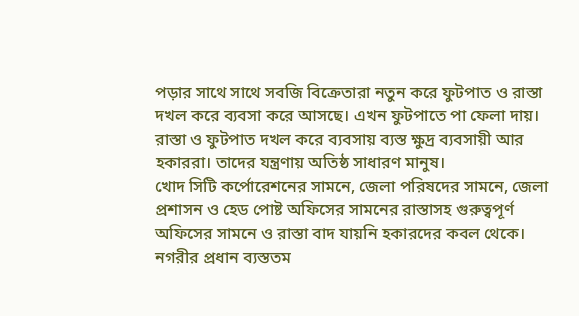পড়ার সাথে সাথে সবজি বিক্রেতারা নতুন করে ফুটপাত ও রাস্তা দখল করে ব্যবসা করে আসছে। এখন ফুটপাতে পা ফেলা দায়। রাস্তা ও ফুটপাত দখল করে ব্যবসায় ব্যস্ত ক্ষুদ্র ব্যবসায়ী আর হকাররা। তাদের যন্ত্রণায় অতিষ্ঠ সাধারণ মানুষ।
খোদ সিটি কর্পোরেশনের সামনে, জেলা পরিষদের সামনে, জেলা প্রশাসন ও হেড পোষ্ট অফিসের সামনের রাস্তাসহ গুরুত্বপূর্ণ অফিসের সামনে ও রাস্তা বাদ যায়নি হকারদের কবল থেকে।
নগরীর প্রধান ব্যস্ততম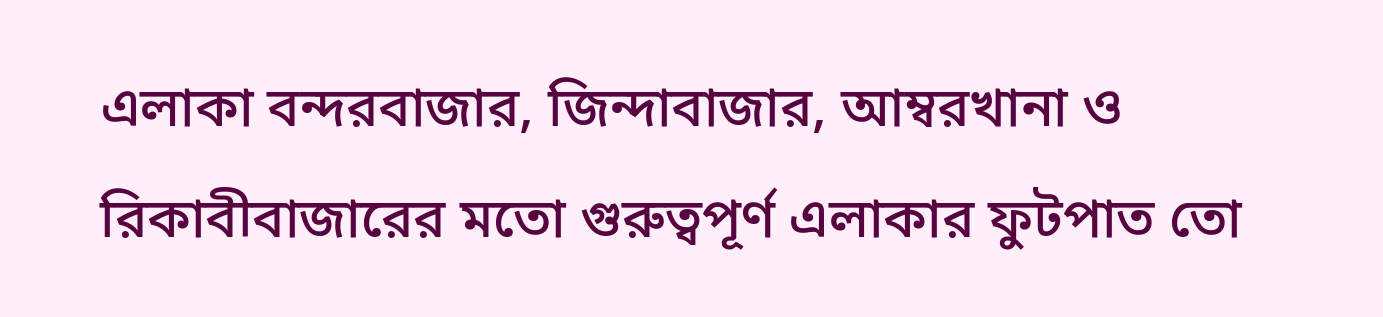এলাকা বন্দরবাজার, জিন্দাবাজার, আম্বরখানা ও রিকাবীবাজারের মতো গুরুত্বপূর্ণ এলাকার ফুটপাত তো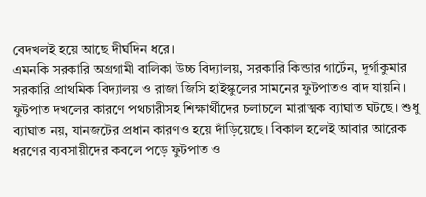বেদখলই হয়ে আছে দীর্ঘদিন ধরে।
এমনকি সরকারি অগ্রগামী বালিকা উচ্চ বিদ্যালয়, সরকারি কিন্ডার গার্টেন, দূর্গাকুমার সরকারি প্রাথমিক বিদ্যালয় ও রাজা জিসি হাইস্কুলের সামনের ফুটপাতও বাদ যায়নি। ফুটপাত দখলের কারণে পথচারীসহ শিক্ষার্থীদের চলাচলে মারাত্মক ব্যাঘাত ঘটছে। শুধু ব্যাঘাত নয়, যানজটের প্রধান কারণও হয়ে দাঁড়িয়েছে। বিকাল হলেই আবার আরেক ধরণের ব্যবসায়ীদের কবলে পড়ে ফুটপাত ও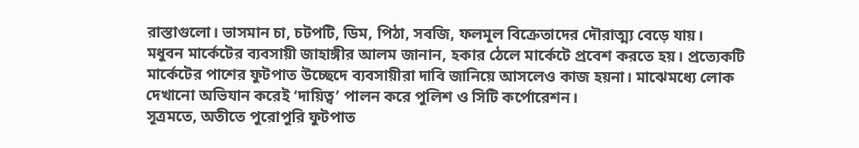রাস্তাগুলো। ভাসমান চা, চটপটি, ডিম, পিঠা, সবজি, ফলমূল বিক্রেতাদের দৌরাত্ম্য বেড়ে যায়।
মধুবন মার্কেটের ব্যবসায়ী জাহাঙ্গীর আলম জানান, হকার ঠেলে মার্কেটে প্রবেশ করতে হয়। প্রত্যেকটি মার্কেটের পাশের ফুটপাত উচ্ছেদে ব্যবসায়ীরা দাবি জানিয়ে আসলেও কাজ হয়না। মাঝেমধ্যে লোক দেখানো অভিযান করেই ‘দায়িত্ব’ পালন করে পুলিশ ও সিটি কর্পোরেশন।
সূত্রমতে, অতীতে পুরোপুরি ফুটপাত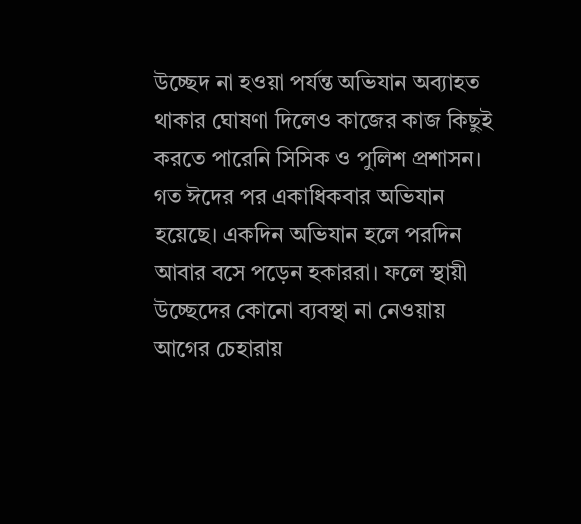উচ্ছেদ না হওয়া পর্যন্ত অভিযান অব্যাহত থাকার ঘোষণা দিলেও কাজের কাজ কিছুই করতে পারেনি সিসিক ও পুলিশ প্রশাসন।
গত ঈদের পর একাধিকবার অভিযান হয়েছে। একদিন অভিযান হলে পরদিন আবার বসে পড়েন হকাররা। ফলে স্থায়ী উচ্ছেদের কোনো ব্যবস্থা না নেওয়ায় আগের চেহারায়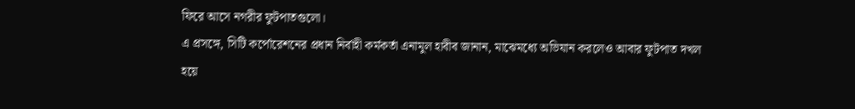ফিরে আসে নগরীর ফুটপাতগুলো।
এ প্রসঙ্গে, সিটি কর্পোরেশনের প্রধান নির্বাহী কর্মকর্তা এনামুল হাবীব জানান, মাঝেমধ্যে অভিযান করলেও আবার ফুটপাত দখল হয়ে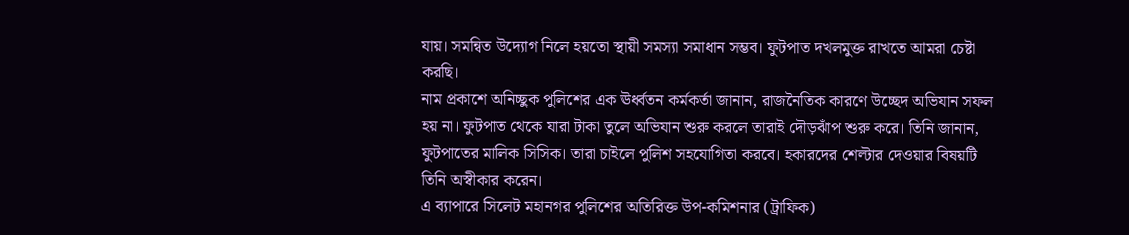যায়। সমন্বিত উদ্যোগ নিলে হয়তো স্থায়ী সমস্যা সমাধান সম্ভব। ফুটপাত দখলমুক্ত রাখতে আমরা চেষ্টা করছি।
নাম প্রকাশে অনিচ্ছুক পুলিশের এক ঊর্ধ্বতন কর্মকর্তা জানান, রাজনৈতিক কারণে উচ্ছেদ অভিযান সফল হয় না। ফুটপাত থেকে যারা টাকা তুলে অভিযান শুরু করলে তারাই দৌড়ঝাঁপ শুরু করে। তিনি জানান, ফুটপাতের মালিক সিসিক। তারা চাইলে পুলিশ সহযোগিতা করবে। হকারদের শেল্টার দেওয়ার বিষয়টি তিনি অস্বীকার করেন।
এ ব্যাপারে সিলেট মহানগর পুলিশের অতিরিক্ত উপ-কমিশনার (ট্রাফিক)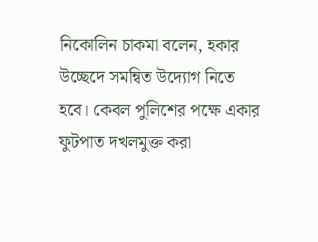নিকোলিন চাকমা বলেন, হকার উচ্ছেদে সমন্বিত উদ্যোগ নিতে হবে। কেবল পুলিশের পক্ষে একার ফুটপাত দখলমুক্ত করা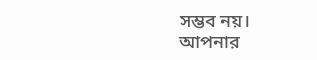সম্ভব নয়।
আপনার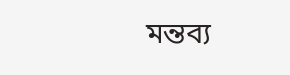মন্তব্য